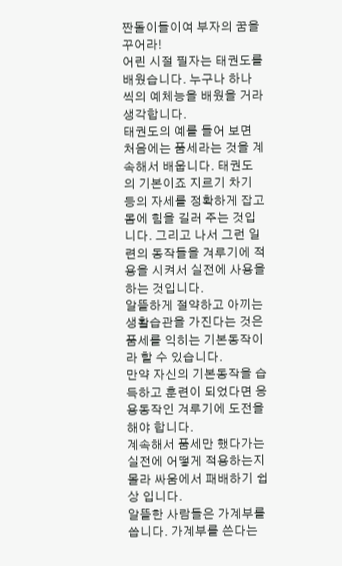짠돌이들이여 부자의 꿈을 꾸어라!
어린 시절 필자는 태권도를 배웠습니다. 누구나 하나씩의 예체능을 배웠을 거라 생각합니다.
태권도의 예를 들어 보면 처음에는 품세라는 것을 계속해서 배웁니다. 태권도의 기본이죠 지르기 차기 등의 자세를 정확하게 잡고 몸에 힘을 길러 주는 것입니다. 그리고 나서 그런 일련의 동작들을 겨루기에 적용을 시켜서 실전에 사용을 하는 것입니다.
알뜰하게 절약하고 아끼는 생활습관을 가진다는 것은 품세를 익히는 기본동작이라 할 수 있습니다.
만약 자신의 기본동작을 습득하고 훈련이 되었다면 응용동작인 겨루기에 도전을 해야 합니다.
계속해서 품세만 했다가는 실전에 어떻게 적용하는지 몰라 싸움에서 패배하기 쉽상 입니다.
알뜰한 사람들은 가계부를 씁니다. 가계부를 쓴다는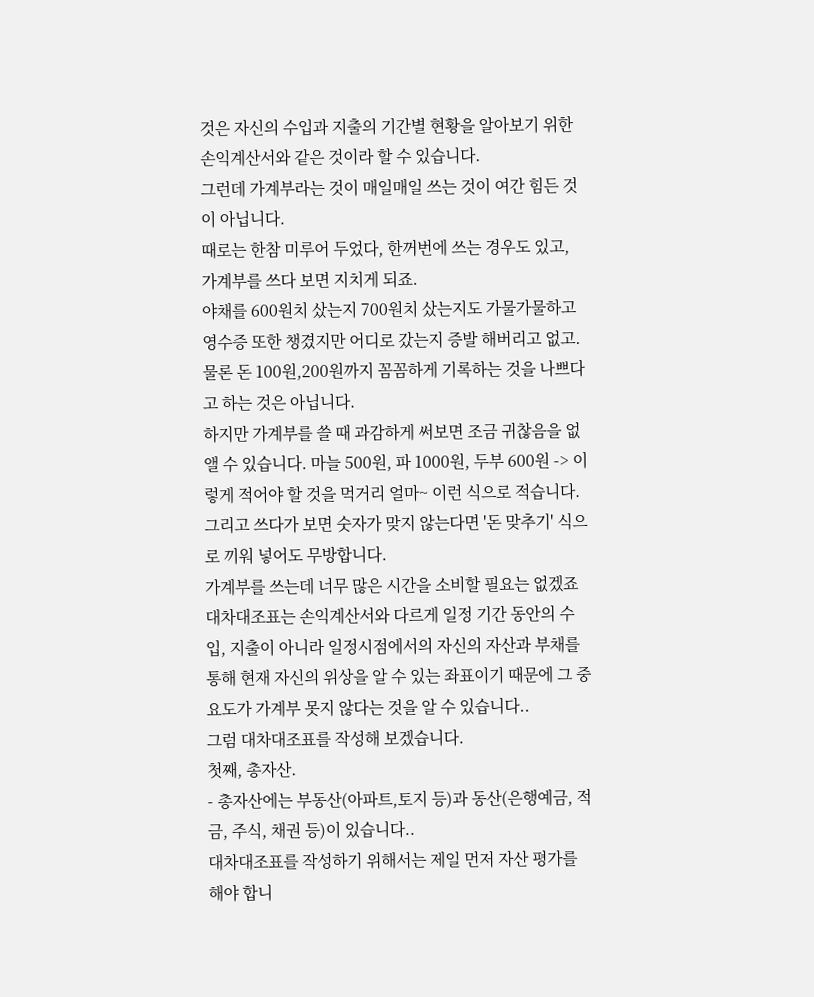것은 자신의 수입과 지출의 기간별 현황을 알아보기 위한 손익계산서와 같은 것이라 할 수 있습니다.
그런데 가계부라는 것이 매일매일 쓰는 것이 여간 힘든 것이 아닙니다.
때로는 한참 미루어 두었다, 한꺼번에 쓰는 경우도 있고, 가계부를 쓰다 보면 지치게 되죠.
야채를 600원치 샀는지 700원치 샀는지도 가물가물하고 영수증 또한 챙겼지만 어디로 갔는지 증발 해버리고 없고. 물론 돈 100원,200원까지 꼼꼼하게 기록하는 것을 나쁘다고 하는 것은 아닙니다.
하지만 가계부를 쓸 때 과감하게 써보면 조금 귀찮음을 없앨 수 있습니다. 마늘 500원, 파 1000원, 두부 600원 -> 이렇게 적어야 할 것을 먹거리 얼마~ 이런 식으로 적습니다.
그리고 쓰다가 보면 숫자가 맞지 않는다면 '돈 맞추기' 식으로 끼워 넣어도 무방합니다.
가계부를 쓰는데 너무 많은 시간을 소비할 필요는 없겠죠
대차대조표는 손익계산서와 다르게 일정 기간 동안의 수입, 지출이 아니라 일정시점에서의 자신의 자산과 부채를 통해 현재 자신의 위상을 알 수 있는 좌표이기 때문에 그 중요도가 가계부 못지 않다는 것을 알 수 있습니다..
그럼 대차대조표를 작성해 보겠습니다.
첫째, 총자산.
- 총자산에는 부동산(아파트,토지 등)과 동산(은행예금, 적금, 주식, 채권 등)이 있습니다..
대차대조표를 작성하기 위해서는 제일 먼저 자산 평가를 해야 합니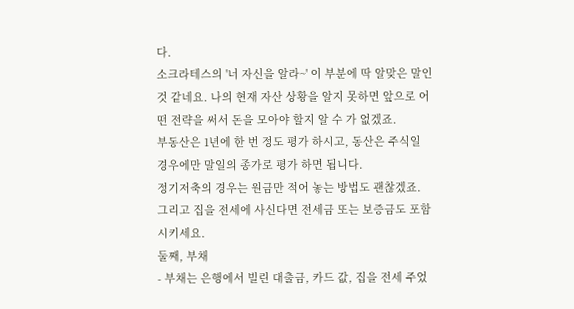다.
소크라테스의 '너 자신을 알라~' 이 부분에 딱 알맞은 말인 것 같네요. 나의 현재 자산 상황을 알지 못하면 앞으로 어떤 전략을 써서 돈을 모아야 할지 알 수 가 없겠죠.
부동산은 1년에 한 번 정도 평가 하시고, 동산은 주식일 경우에만 말일의 종가로 평가 하면 됩니다.
정기저축의 경우는 원금만 적어 놓는 방법도 괜찮겠죠. 그리고 집을 전세에 사신다면 전세금 또는 보증금도 포함 시키세요.
둘째, 부채
- 부채는 은행에서 빌린 대출금, 카드 값, 집을 전세 주었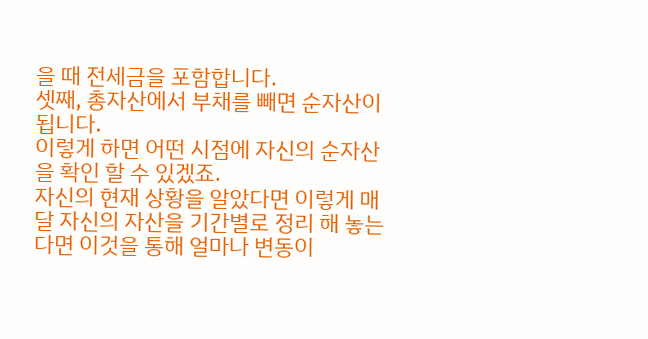을 때 전세금을 포함합니다.
셋째, 총자산에서 부채를 빼면 순자산이 됩니다.
이렇게 하면 어떤 시점에 자신의 순자산을 확인 할 수 있겠죠.
자신의 현재 상황을 알았다면 이렇게 매달 자신의 자산을 기간별로 정리 해 놓는다면 이것을 통해 얼마나 변동이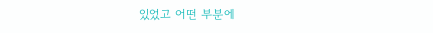있었고 어떤 부분에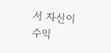서 자신이 수익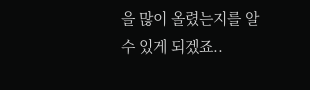을 많이 올렸는지를 알 수 있게 되겠죠..